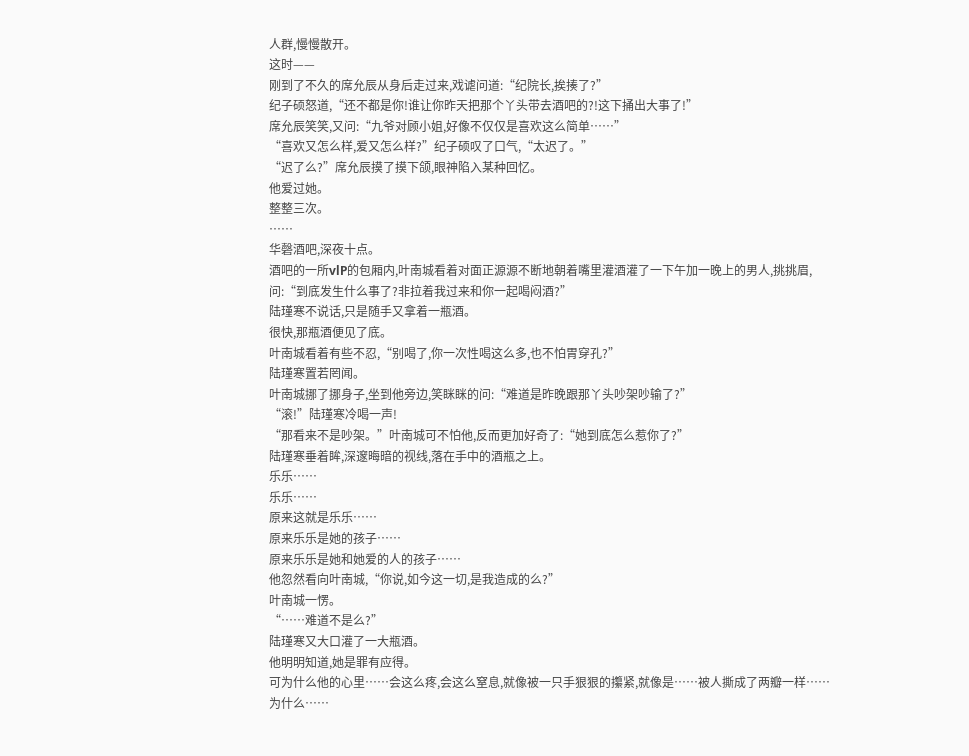人群,慢慢散开。
这时——
刚到了不久的席允辰从身后走过来,戏谑问道:“纪院长,挨揍了?”
纪子硕怒道,“还不都是你!谁让你昨天把那个丫头带去酒吧的?!这下捅出大事了!”
席允辰笑笑,又问:“九爷对顾小姐,好像不仅仅是喜欢这么简单……”
“喜欢又怎么样,爱又怎么样?”纪子硕叹了口气,“太迟了。”
“迟了么?”席允辰摸了摸下颌,眼神陷入某种回忆。
他爱过她。
整整三次。
……
华磬酒吧,深夜十点。
酒吧的一所vlP的包厢内,叶南城看着对面正源源不断地朝着嘴里灌酒灌了一下午加一晚上的男人,挑挑眉,问:“到底发生什么事了?非拉着我过来和你一起喝闷酒?”
陆瑾寒不说话,只是随手又拿着一瓶酒。
很快,那瓶酒便见了底。
叶南城看着有些不忍,“别喝了,你一次性喝这么多,也不怕胃穿孔?”
陆瑾寒置若罔闻。
叶南城挪了挪身子,坐到他旁边,笑眯眯的问:“难道是昨晚跟那丫头吵架吵输了?”
“滚!”陆瑾寒冷喝一声!
“那看来不是吵架。”叶南城可不怕他,反而更加好奇了:“她到底怎么惹你了?”
陆瑾寒垂着眸,深邃晦暗的视线,落在手中的酒瓶之上。
乐乐……
乐乐……
原来这就是乐乐……
原来乐乐是她的孩子……
原来乐乐是她和她爱的人的孩子……
他忽然看向叶南城,“你说,如今这一切,是我造成的么?”
叶南城一愣。
“……难道不是么?”
陆瑾寒又大口灌了一大瓶酒。
他明明知道,她是罪有应得。
可为什么他的心里……会这么疼,会这么窒息,就像被一只手狠狠的攥紧,就像是……被人撕成了两瓣一样……
为什么……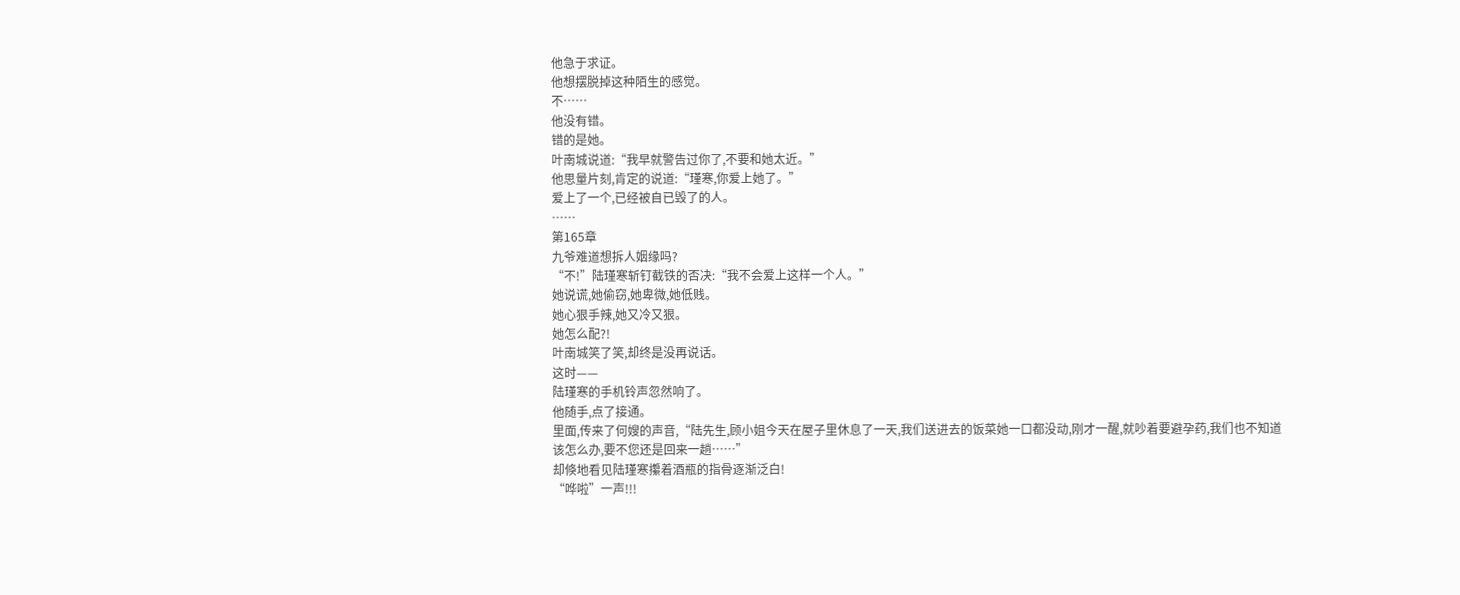他急于求证。
他想摆脱掉这种陌生的感觉。
不……
他没有错。
错的是她。
叶南城说道:“我早就警告过你了,不要和她太近。”
他思量片刻,肯定的说道:“瑾寒,你爱上她了。”
爱上了一个,已经被自已毁了的人。
……
第165章
九爷难道想拆人姻缘吗?
“不!”陆瑾寒斩钉截铁的否决:“我不会爱上这样一个人。”
她说谎,她偷窃,她卑微,她低贱。
她心狠手辣,她又冷又狠。
她怎么配?!
叶南城笑了笑,却终是没再说话。
这时——
陆瑾寒的手机铃声忽然响了。
他随手,点了接通。
里面,传来了何嫂的声音,“陆先生,顾小姐今天在屋子里休息了一天,我们送进去的饭菜她一口都没动,刚才一醒,就吵着要避孕药,我们也不知道该怎么办,要不您还是回来一趟……”
却倏地看见陆瑾寒攥着酒瓶的指骨逐渐泛白!
“哗啦”一声!!!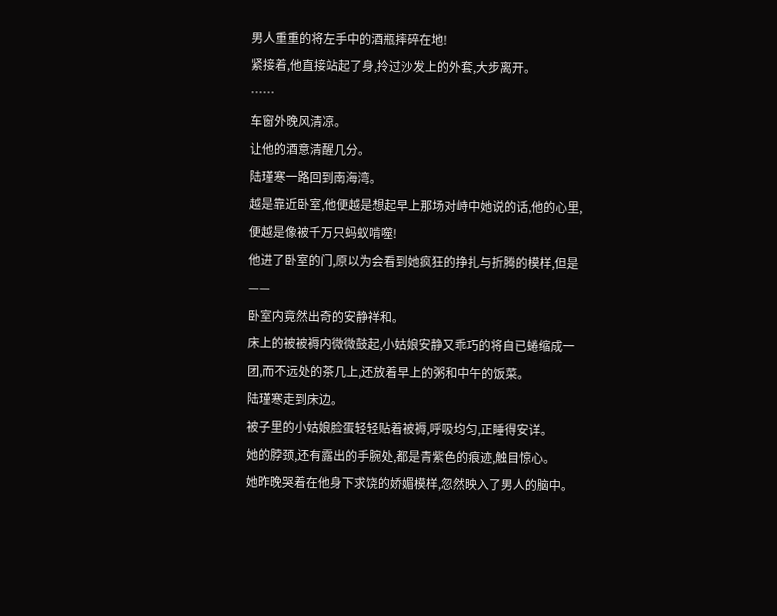男人重重的将左手中的酒瓶摔碎在地!
紧接着,他直接站起了身,拎过沙发上的外套,大步离开。
……
车窗外晚风清凉。
让他的酒意清醒几分。
陆瑾寒一路回到南海湾。
越是靠近卧室,他便越是想起早上那场对峙中她说的话,他的心里,便越是像被千万只蚂蚁啃噬!
他进了卧室的门,原以为会看到她疯狂的挣扎与折腾的模样,但是——
卧室内竟然出奇的安静祥和。
床上的被被褥内微微鼓起,小姑娘安静又乖巧的将自已蜷缩成一团,而不远处的茶几上,还放着早上的粥和中午的饭菜。
陆瑾寒走到床边。
被子里的小姑娘脸蛋轻轻贴着被褥,呼吸均匀,正睡得安详。
她的脖颈,还有露出的手腕处,都是青紫色的痕迹,触目惊心。
她昨晚哭着在他身下求饶的娇媚模样,忽然映入了男人的脑中。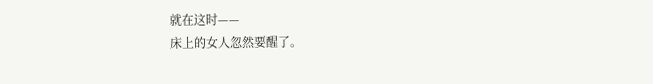就在这时——
床上的女人忽然要醒了。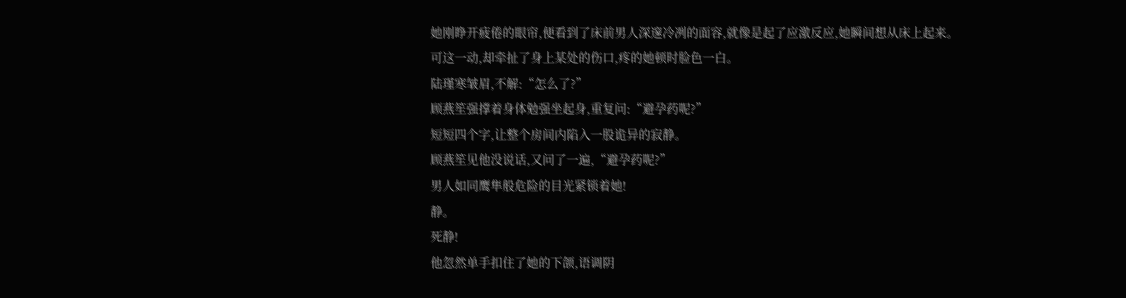她刚睁开疲倦的眼帘,便看到了床前男人深邃冷冽的面容,就像是起了应激反应,她瞬间想从床上起来。
可这一动,却牵扯了身上某处的伤口,疼的她顿时脸色一白。
陆瑾寒皱眉,不解:“怎么了?”
顾燕笙强撑着身体勉强坐起身,重复问:“避孕药呢?”
短短四个字,让整个房间内陷入一股诡异的寂静。
顾燕笙见他没说话,又问了一遍,“避孕药呢?”
男人如同鹰隼般危险的目光紧锁着她!
静。
死静!
他忽然单手扣住了她的下颌,语调阴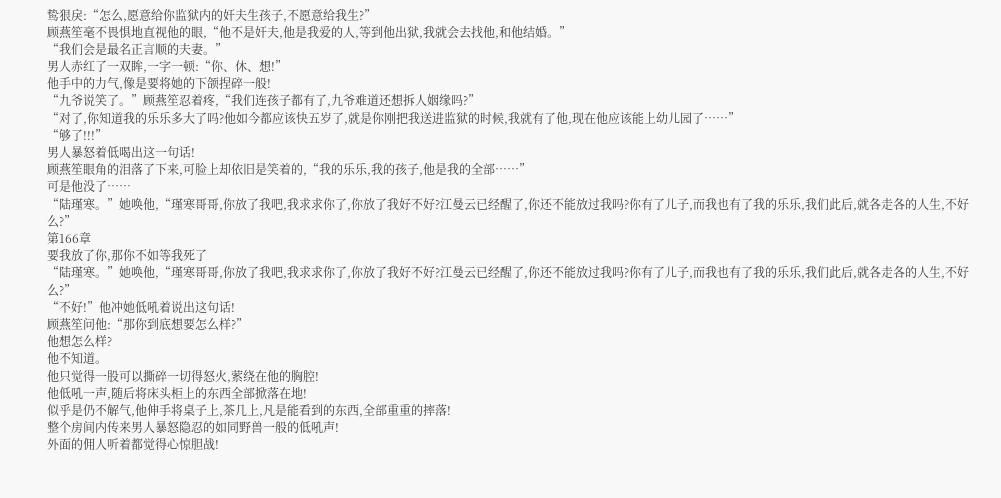鸷狠戾:“怎么,愿意给你监狱内的奸夫生孩子,不愿意给我生?”
顾燕笙毫不畏惧地直视他的眼,“他不是奸夫,他是我爱的人,等到他出狱,我就会去找他,和他结婚。”
“我们会是最名正言顺的夫妻。”
男人赤红了一双眸,一字一顿:“你、休、想!”
他手中的力气,像是要将她的下颌捏碎一般!
“九爷说笑了。”顾燕笙忍着疼,“我们连孩子都有了,九爷难道还想拆人姻缘吗?”
“对了,你知道我的乐乐多大了吗?他如今都应该快五岁了,就是你刚把我送进监狱的时候,我就有了他,现在他应该能上幼儿园了……”
“够了!!!”
男人暴怒着低喝出这一句话!
顾燕笙眼角的泪落了下来,可脸上却依旧是笑着的,“我的乐乐,我的孩子,他是我的全部……”
可是他没了……
“陆瑾寒。”她唤他,“瑾寒哥哥,你放了我吧,我求求你了,你放了我好不好?江曼云已经醒了,你还不能放过我吗?你有了儿子,而我也有了我的乐乐,我们此后,就各走各的人生,不好么?”
第166章
要我放了你,那你不如等我死了
“陆瑾寒。”她唤他,“瑾寒哥哥,你放了我吧,我求求你了,你放了我好不好?江曼云已经醒了,你还不能放过我吗?你有了儿子,而我也有了我的乐乐,我们此后,就各走各的人生,不好么?”
“不好!”他冲她低吼着说出这句话!
顾燕笙问他:“那你到底想要怎么样?”
他想怎么样?
他不知道。
他只觉得一股可以撕碎一切得怒火,萦绕在他的胸腔!
他低吼一声,随后将床头柜上的东西全部掀落在地!
似乎是仍不解气,他伸手将桌子上,茶几上,凡是能看到的东西,全部重重的摔落!
整个房间内传来男人暴怒隐忍的如同野兽一般的低吼声!
外面的佣人听着都觉得心惊胆战!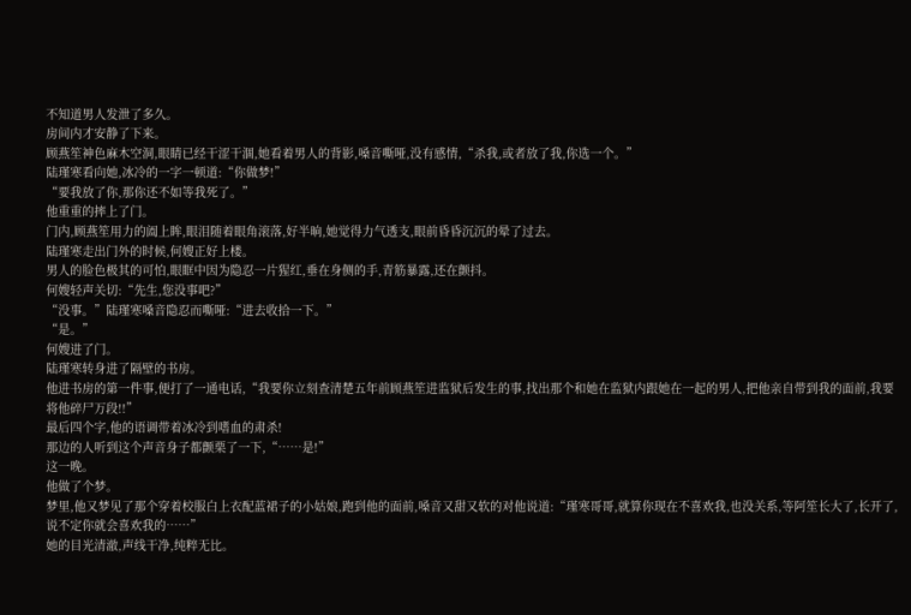不知道男人发泄了多久。
房间内才安静了下来。
顾燕笙神色麻木空洞,眼睛已经干涩干涸,她看着男人的背影,嗓音嘶哑,没有感情,“杀我,或者放了我,你选一个。”
陆瑾寒看向她,冰冷的一字一顿道:“你做梦!”
“要我放了你,那你还不如等我死了。”
他重重的摔上了门。
门内,顾燕笙用力的阖上眸,眼泪随着眼角滚落,好半晌,她觉得力气透支,眼前昏昏沉沉的晕了过去。
陆瑾寒走出门外的时候,何嫂正好上楼。
男人的脸色极其的可怕,眼眶中因为隐忍一片猩红,垂在身侧的手,青筋暴露,还在颤抖。
何嫂轻声关切:“先生,您没事吧?”
“没事。”陆瑾寒嗓音隐忍而嘶哑:“进去收拾一下。”
“是。”
何嫂进了门。
陆瑾寒转身进了隔壁的书房。
他进书房的第一件事,便打了一通电话,“我要你立刻查清楚五年前顾燕笙进监狱后发生的事,找出那个和她在监狱内跟她在一起的男人,把他亲自带到我的面前,我要将他碎尸万段!!”
最后四个字,他的语调带着冰冷到嗜血的肃杀!
那边的人听到这个声音身子都颤栗了一下,“……是!”
这一晚。
他做了个梦。
梦里,他又梦见了那个穿着校服白上衣配蓝裙子的小姑娘,跑到他的面前,嗓音又甜又软的对他说道:“瑾寒哥哥,就算你现在不喜欢我,也没关系,等阿笙长大了,长开了,说不定你就会喜欢我的……”
她的目光清澈,声线干净,纯粹无比。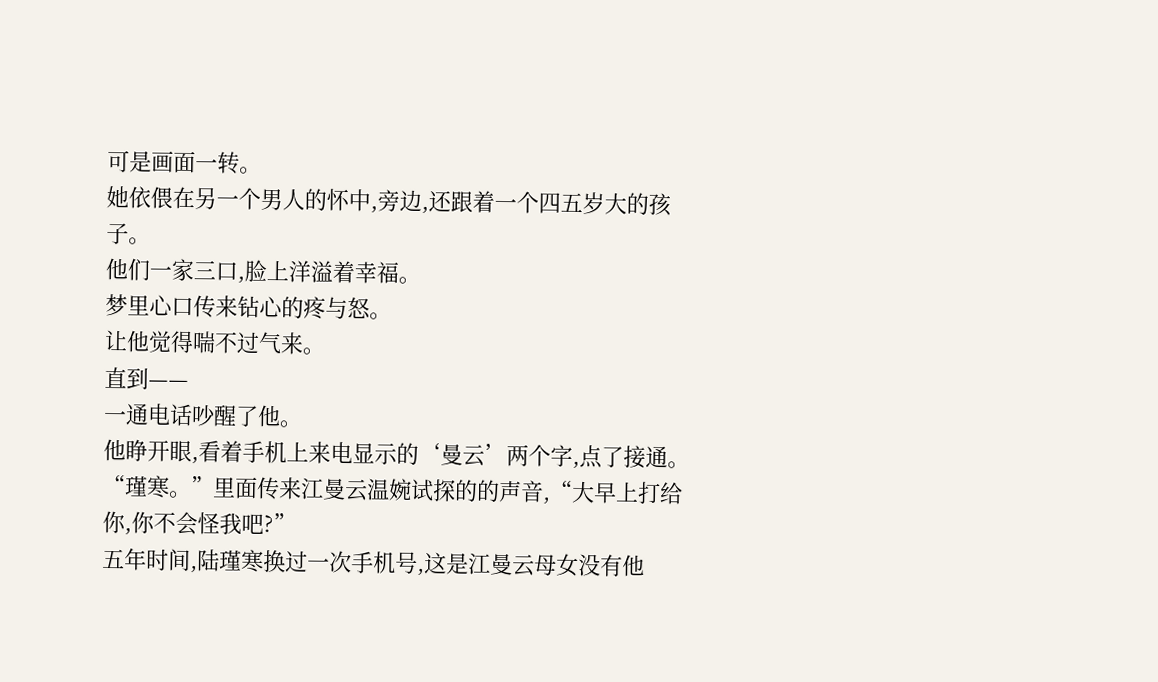可是画面一转。
她依偎在另一个男人的怀中,旁边,还跟着一个四五岁大的孩子。
他们一家三口,脸上洋溢着幸福。
梦里心口传来钻心的疼与怒。
让他觉得喘不过气来。
直到——
一通电话吵醒了他。
他睁开眼,看着手机上来电显示的‘曼云’两个字,点了接通。
“瑾寒。”里面传来江曼云温婉试探的的声音,“大早上打给你,你不会怪我吧?”
五年时间,陆瑾寒换过一次手机号,这是江曼云母女没有他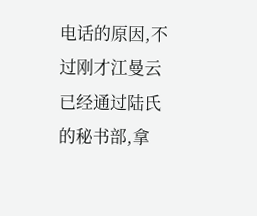电话的原因,不过刚才江曼云已经通过陆氏的秘书部,拿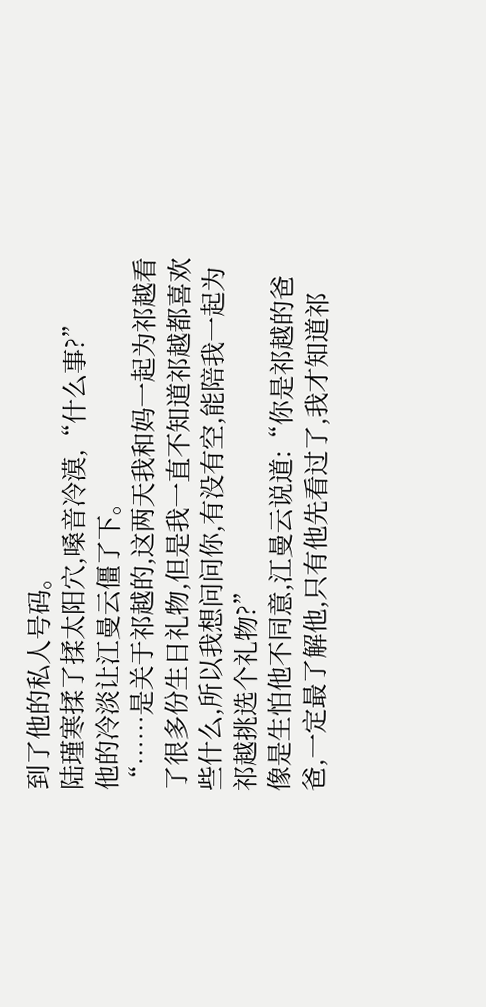到了他的私人号码。
陆瑾寒揉了揉太阳穴,嗓音冷漠,“什么事?”
他的冷淡让江曼云僵了下。
“……是关于祁越的,这两天我和妈一起为祁越看了很多份生日礼物,但是我一直不知道祁越都喜欢些什么,所以我想问问你,有没有空,能陪我一起为祁越挑选个礼物?”
像是生怕他不同意,江曼云说道:“你是祁越的爸爸,一定最了解他,只有他先看过了,我才知道祁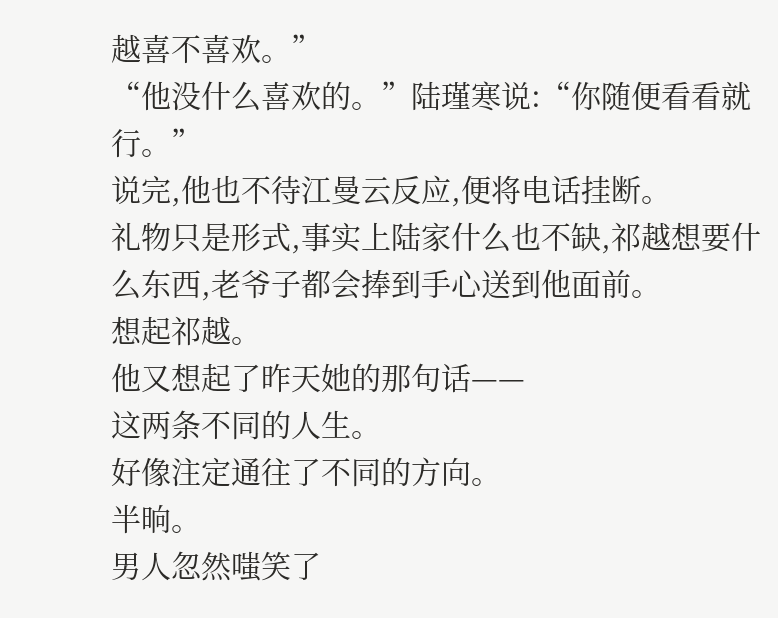越喜不喜欢。”
“他没什么喜欢的。”陆瑾寒说:“你随便看看就行。”
说完,他也不待江曼云反应,便将电话挂断。
礼物只是形式,事实上陆家什么也不缺,祁越想要什么东西,老爷子都会捧到手心送到他面前。
想起祁越。
他又想起了昨天她的那句话——
这两条不同的人生。
好像注定通往了不同的方向。
半晌。
男人忽然嗤笑了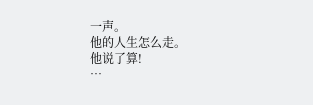一声。
他的人生怎么走。
他说了算!
…